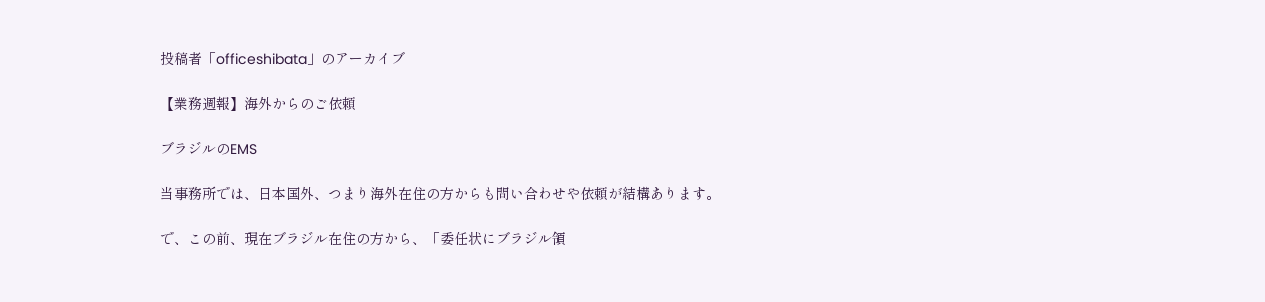投稿者「officeshibata」のアーカイブ

【業務週報】海外からのご依頼

ブラジルのEMS

当事務所では、日本国外、つまり海外在住の方からも問い合わせや依頼が結構あります。

で、この前、現在ブラジル在住の方から、「委任状にブラジル領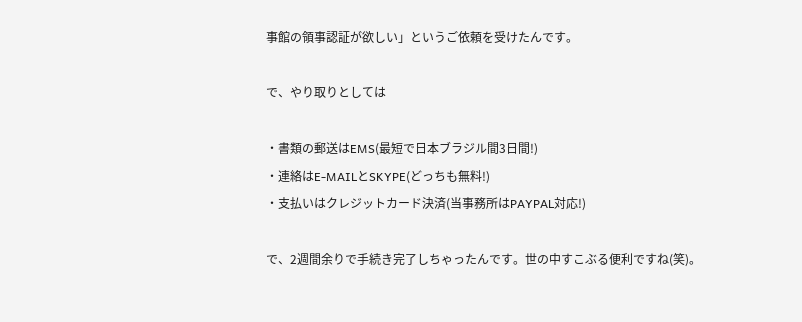事館の領事認証が欲しい」というご依頼を受けたんです。

で、やり取りとしては

・書類の郵送はEMS(最短で日本ブラジル間3日間!)
・連絡はE-MAILとSKYPE(どっちも無料!)
・支払いはクレジットカード決済(当事務所はPAYPAL対応!)

で、2週間余りで手続き完了しちゃったんです。世の中すこぶる便利ですね(笑)。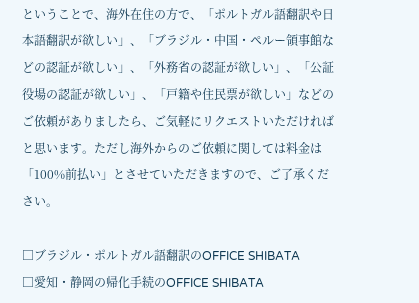ということで、海外在住の方で、「ポルトガル語翻訳や日本語翻訳が欲しい」、「ブラジル・中国・ペルー領事館などの認証が欲しい」、「外務省の認証が欲しい」、「公証役場の認証が欲しい」、「戸籍や住民票が欲しい」などのご依頼がありましたら、ご気軽にリクエストいただければと思います。ただし海外からのご依頼に関しては料金は「100%前払い」とさせていただきますので、ご了承ください。

□ブラジル・ポルトガル語翻訳のOFFICE SHIBATA
□愛知・静岡の帰化手続のOFFICE SHIBATA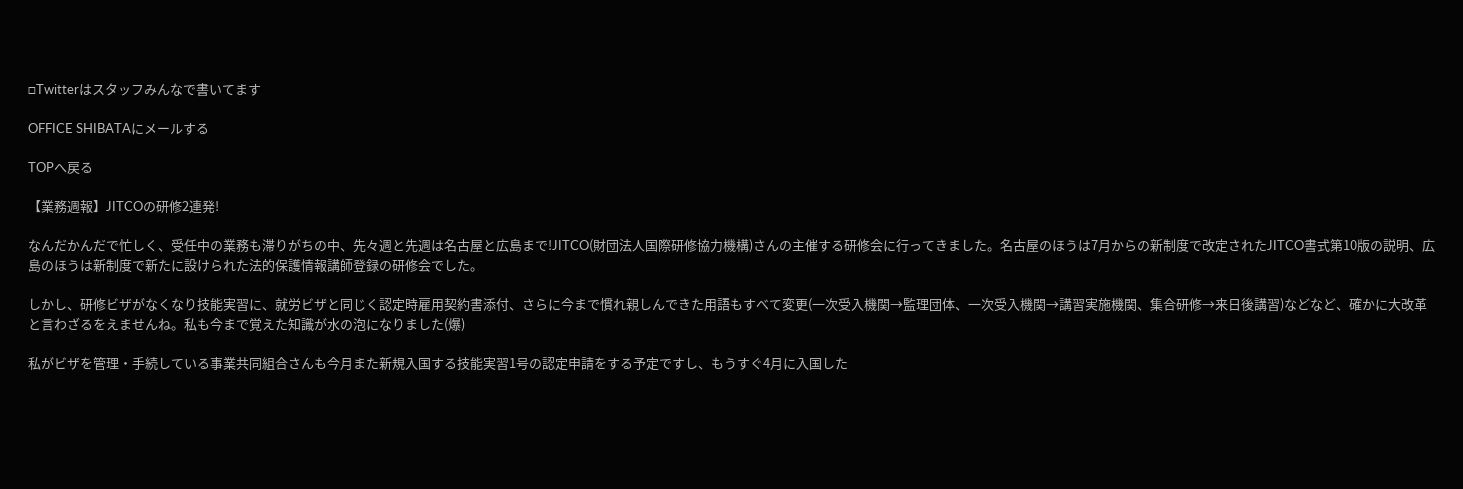□Twitterはスタッフみんなで書いてます

OFFICE SHIBATAにメールする

TOPへ戻る

【業務週報】JITCOの研修2連発!

なんだかんだで忙しく、受任中の業務も滞りがちの中、先々週と先週は名古屋と広島まで!JITCO(財団法人国際研修協力機構)さんの主催する研修会に行ってきました。名古屋のほうは7月からの新制度で改定されたJITCO書式第10版の説明、広島のほうは新制度で新たに設けられた法的保護情報講師登録の研修会でした。

しかし、研修ビザがなくなり技能実習に、就労ビザと同じく認定時雇用契約書添付、さらに今まで慣れ親しんできた用語もすべて変更(一次受入機関→監理団体、一次受入機関→講習実施機関、集合研修→来日後講習)などなど、確かに大改革と言わざるをえませんね。私も今まで覚えた知識が水の泡になりました(爆)

私がビザを管理・手続している事業共同組合さんも今月また新規入国する技能実習1号の認定申請をする予定ですし、もうすぐ4月に入国した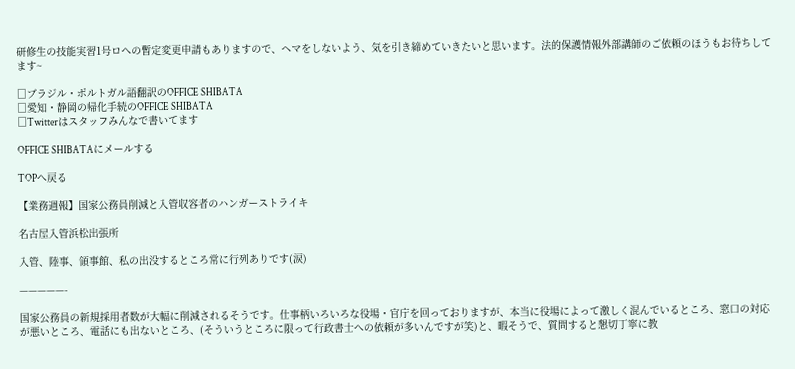研修生の技能実習1号ロへの暫定変更申請もありますので、ヘマをしないよう、気を引き締めていきたいと思います。法的保護情報外部講師のご依頼のほうもお待ちしてます~

□ブラジル・ポルトガル語翻訳のOFFICE SHIBATA
□愛知・静岡の帰化手続のOFFICE SHIBATA
□Twitterはスタッフみんなで書いてます

OFFICE SHIBATAにメールする

TOPへ戻る

【業務週報】国家公務員削減と入管収容者のハンガーストライキ

名古屋入管浜松出張所

入管、陸事、領事館、私の出没するところ常に行列ありです(涙)

—————-

国家公務員の新規採用者数が大幅に削減されるそうです。仕事柄いろいろな役場・官庁を回っておりますが、本当に役場によって激しく混んでいるところ、窓口の対応が悪いところ、電話にも出ないところ、(そういうところに限って行政書士への依頼が多いんですが笑)と、暇そうで、質問すると懇切丁寧に教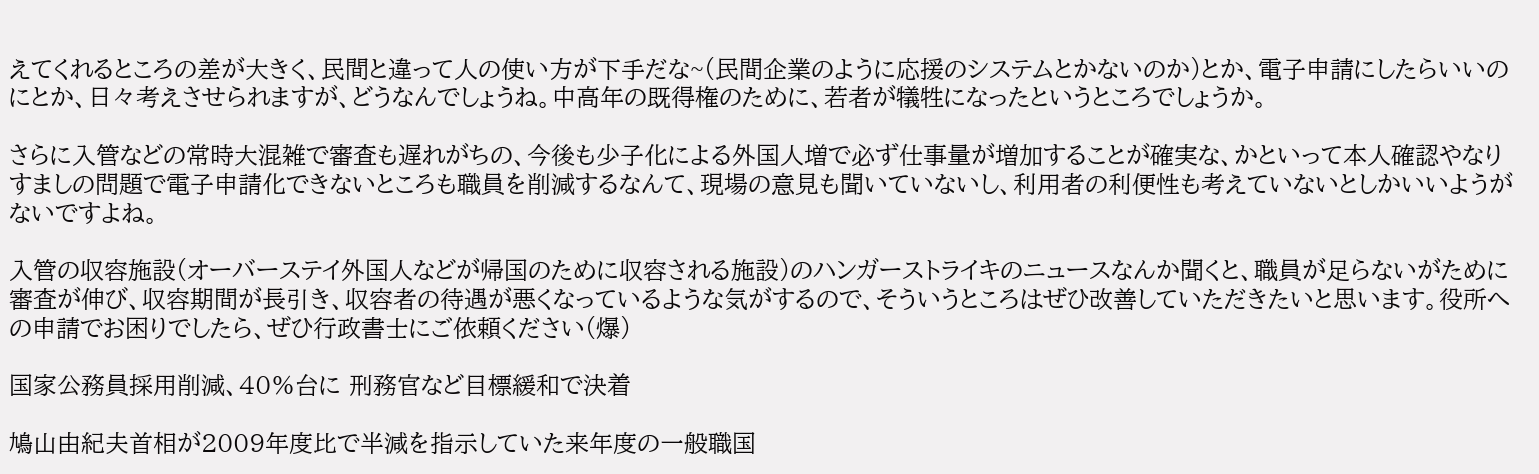えてくれるところの差が大きく、民間と違って人の使い方が下手だな~(民間企業のように応援のシステムとかないのか)とか、電子申請にしたらいいのにとか、日々考えさせられますが、どうなんでしょうね。中高年の既得権のために、若者が犠牲になったというところでしょうか。

さらに入管などの常時大混雑で審査も遅れがちの、今後も少子化による外国人増で必ず仕事量が増加することが確実な、かといって本人確認やなりすましの問題で電子申請化できないところも職員を削減するなんて、現場の意見も聞いていないし、利用者の利便性も考えていないとしかいいようがないですよね。

入管の収容施設(オーバーステイ外国人などが帰国のために収容される施設)のハンガーストライキのニュースなんか聞くと、職員が足らないがために審査が伸び、収容期間が長引き、収容者の待遇が悪くなっているような気がするので、そういうところはぜひ改善していただきたいと思います。役所への申請でお困りでしたら、ぜひ行政書士にご依頼ください(爆)

国家公務員採用削減、40%台に 刑務官など目標緩和で決着

鳩山由紀夫首相が2009年度比で半減を指示していた来年度の一般職国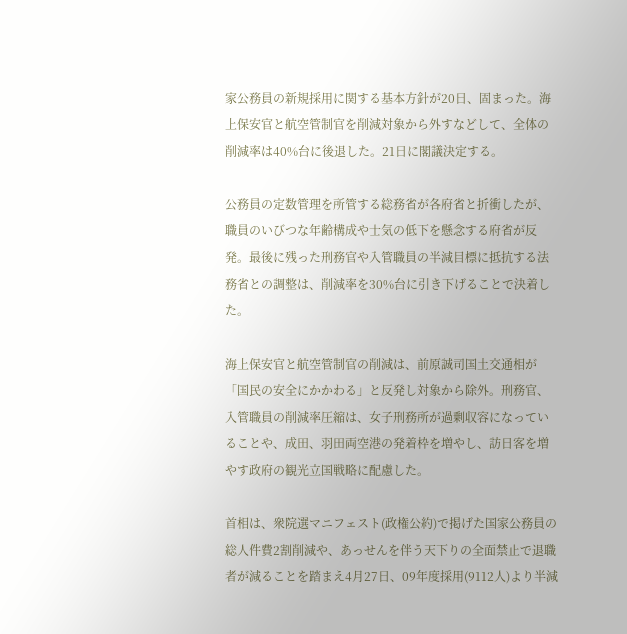家公務員の新規採用に関する基本方針が20日、固まった。海上保安官と航空管制官を削減対象から外すなどして、全体の削減率は40%台に後退した。21日に閣議決定する。

公務員の定数管理を所管する総務省が各府省と折衝したが、職員のいびつな年齢構成や士気の低下を懸念する府省が反発。最後に残った刑務官や入管職員の半減目標に抵抗する法務省との調整は、削減率を30%台に引き下げることで決着した。

海上保安官と航空管制官の削減は、前原誠司国土交通相が「国民の安全にかかわる」と反発し対象から除外。刑務官、入管職員の削減率圧縮は、女子刑務所が過剰収容になっていることや、成田、羽田両空港の発着枠を増やし、訪日客を増やす政府の観光立国戦略に配慮した。

首相は、衆院選マニフェスト(政権公約)で掲げた国家公務員の総人件費2割削減や、あっせんを伴う天下りの全面禁止で退職者が減ることを踏まえ4月27日、09年度採用(9112人)より半減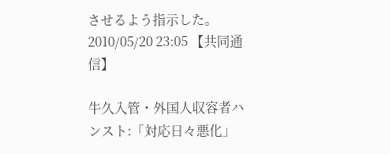させるよう指示した。
2010/05/20 23:05 【共同通信】

牛久入管・外国人収容者ハンスト:「対応日々悪化」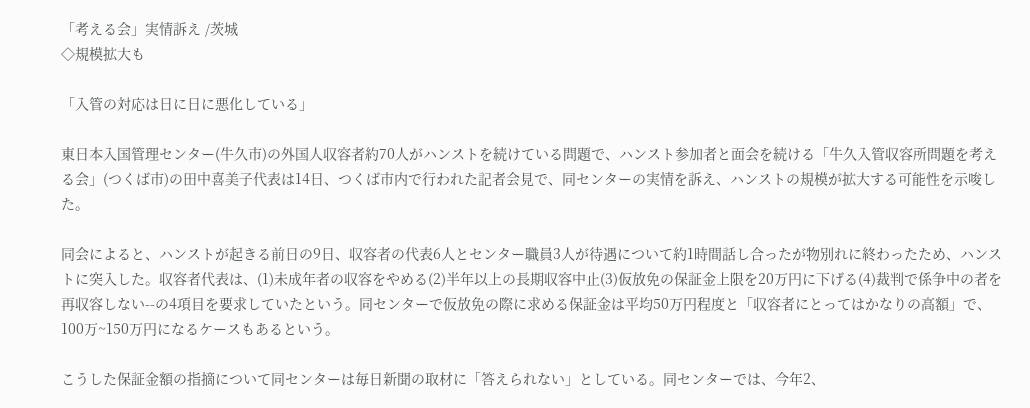「考える会」実情訴え /茨城
◇規模拡大も

「入管の対応は日に日に悪化している」

東日本入国管理センター(牛久市)の外国人収容者約70人がハンストを続けている問題で、ハンスト参加者と面会を続ける「牛久入管収容所問題を考える会」(つくば市)の田中喜美子代表は14日、つくば市内で行われた記者会見で、同センターの実情を訴え、ハンストの規模が拡大する可能性を示唆した。

同会によると、ハンストが起きる前日の9日、収容者の代表6人とセンター職員3人が待遇について約1時間話し合ったが物別れに終わったため、ハンストに突入した。収容者代表は、(1)未成年者の収容をやめる(2)半年以上の長期収容中止(3)仮放免の保証金上限を20万円に下げる(4)裁判で係争中の者を再収容しない--の4項目を要求していたという。同センターで仮放免の際に求める保証金は平均50万円程度と「収容者にとってはかなりの高額」で、100万~150万円になるケースもあるという。

こうした保証金額の指摘について同センターは毎日新聞の取材に「答えられない」としている。同センターでは、今年2、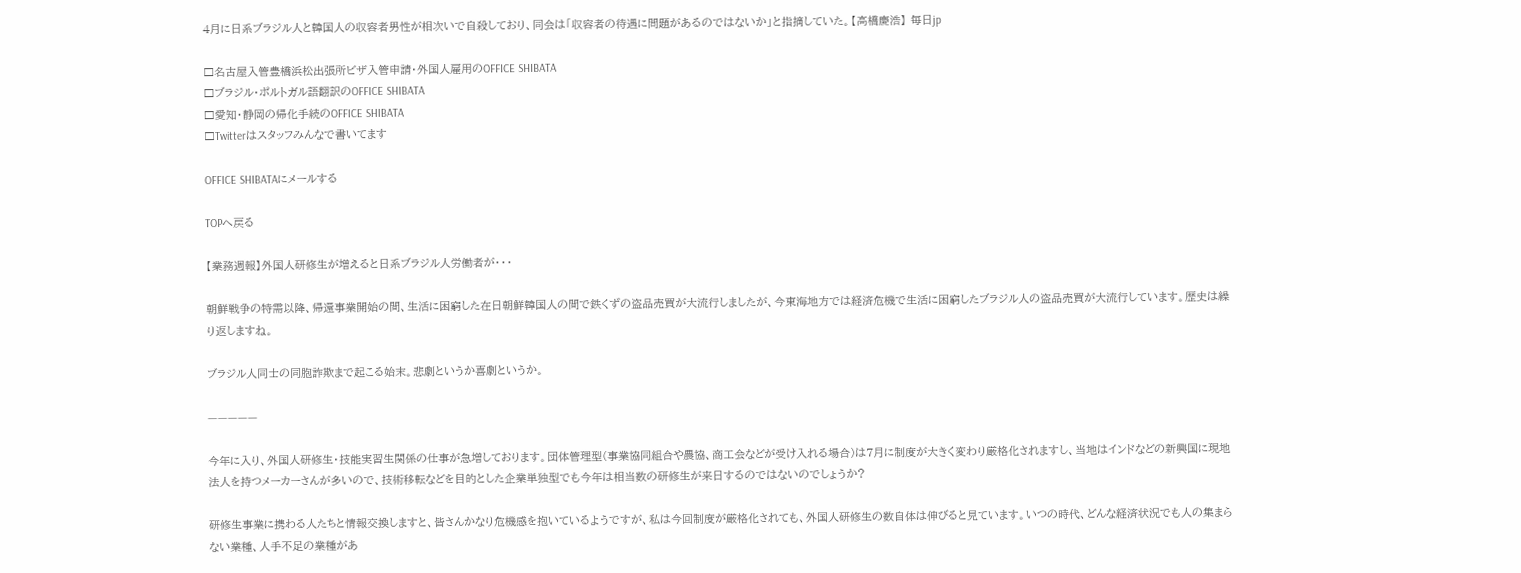4月に日系ブラジル人と韓国人の収容者男性が相次いで自殺しており、同会は「収容者の待遇に問題があるのではないか」と指摘していた。【高橋慶浩】 毎日jp

□名古屋入管豊橋浜松出張所ビザ入管申請・外国人雇用のOFFICE SHIBATA
□ブラジル・ポルトガル語翻訳のOFFICE SHIBATA
□愛知・静岡の帰化手続のOFFICE SHIBATA
□Twitterはスタッフみんなで書いてます

OFFICE SHIBATAにメールする

TOPへ戻る

【業務週報】外国人研修生が増えると日系ブラジル人労働者が・・・

朝鮮戦争の特需以降、帰還事業開始の間、生活に困窮した在日朝鮮韓国人の間で鉄くずの盗品売買が大流行しましたが、今東海地方では経済危機で生活に困窮したブラジル人の盗品売買が大流行しています。歴史は繰り返しますね。

ブラジル人同士の同胞詐欺まで起こる始末。悲劇というか喜劇というか。

—————

今年に入り、外国人研修生・技能実習生関係の仕事が急増しております。団体管理型(事業協同組合や農協、商工会などが受け入れる場合)は7月に制度が大きく変わり厳格化されますし、当地はインドなどの新興国に現地法人を持つメーカーさんが多いので、技術移転などを目的とした企業単独型でも今年は相当数の研修生が来日するのではないのでしょうか?

研修生事業に携わる人たちと情報交換しますと、皆さんかなり危機感を抱いているようですが、私は今回制度が厳格化されても、外国人研修生の数自体は伸びると見ています。いつの時代、どんな経済状況でも人の集まらない業種、人手不足の業種があ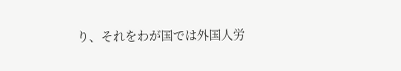り、それをわが国では外国人労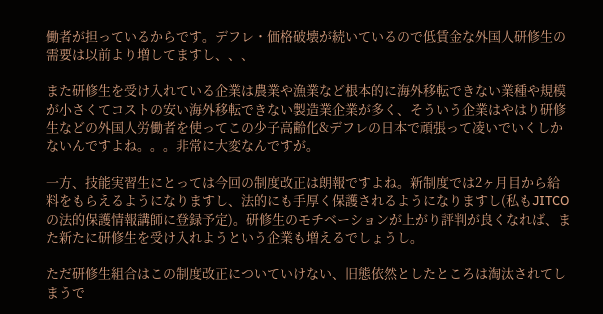働者が担っているからです。デフレ・価格破壊が続いているので低賃金な外国人研修生の需要は以前より増してますし、、、

また研修生を受け入れている企業は農業や漁業など根本的に海外移転できない業種や規模が小さくてコストの安い海外移転できない製造業企業が多く、そういう企業はやはり研修生などの外国人労働者を使ってこの少子高齢化&デフレの日本で頑張って凌いでいくしかないんですよね。。。非常に大変なんですが。

一方、技能実習生にとっては今回の制度改正は朗報ですよね。新制度では2ヶ月目から給料をもらえるようになりますし、法的にも手厚く保護されるようになりますし(私もJITCOの法的保護情報講師に登録予定)。研修生のモチベーションが上がり評判が良くなれば、また新たに研修生を受け入れようという企業も増えるでしょうし。

ただ研修生組合はこの制度改正についていけない、旧態依然としたところは淘汰されてしまうで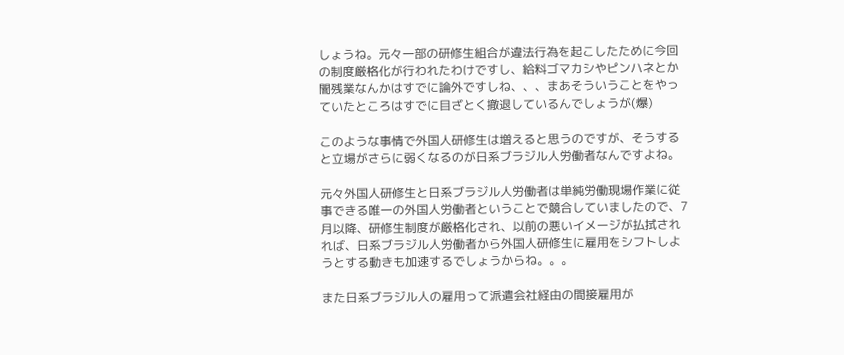しょうね。元々一部の研修生組合が違法行為を起こしたために今回の制度厳格化が行われたわけですし、給料ゴマカシやピンハネとか闇残業なんかはすでに論外ですしね、、、まあそういうことをやっていたところはすでに目ざとく撤退しているんでしょうが(爆)

このような事情で外国人研修生は増えると思うのですが、そうすると立場がさらに弱くなるのが日系ブラジル人労働者なんですよね。

元々外国人研修生と日系ブラジル人労働者は単純労働現場作業に従事できる唯一の外国人労働者ということで競合していましたので、7月以降、研修生制度が厳格化され、以前の悪いイメージが払拭されれば、日系ブラジル人労働者から外国人研修生に雇用をシフトしようとする動きも加速するでしょうからね。。。

また日系ブラジル人の雇用って派遣会社経由の間接雇用が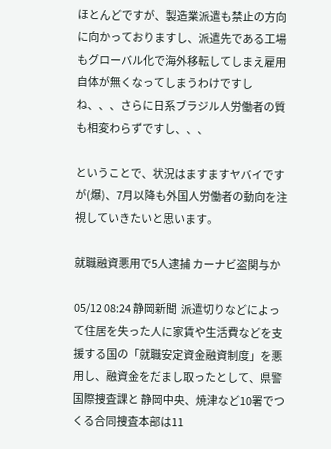ほとんどですが、製造業派遣も禁止の方向に向かっておりますし、派遣先である工場もグローバル化で海外移転してしまえ雇用自体が無くなってしまうわけですしね、、、さらに日系ブラジル人労働者の質も相変わらずですし、、、

ということで、状況はますますヤバイですが(爆)、7月以降も外国人労働者の動向を注視していきたいと思います。

就職融資悪用で5人逮捕 カーナビ盗関与か

05/12 08:24 静岡新聞  派遣切りなどによって住居を失った人に家賃や生活費などを支援する国の「就職安定資金融資制度」を悪用し、融資金をだまし取ったとして、県警国際捜査課と 静岡中央、焼津など10署でつくる合同捜査本部は11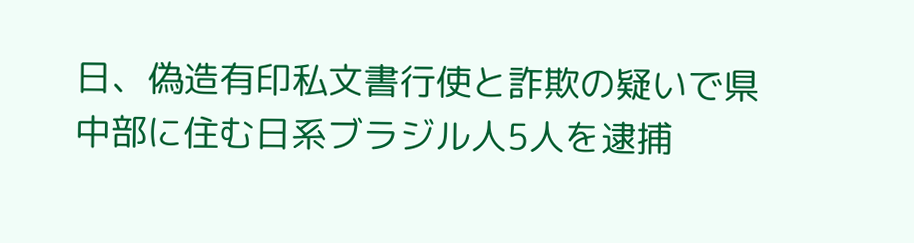日、偽造有印私文書行使と詐欺の疑いで県中部に住む日系ブラジル人5人を逮捕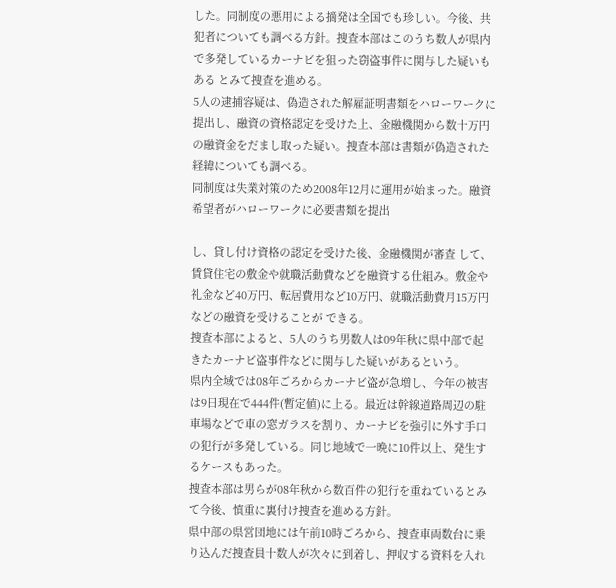した。同制度の悪用による摘発は全国でも珍しい。今後、共犯者についても調べる方針。捜査本部はこのうち数人が県内で多発しているカーナビを狙った窃盗事件に関与した疑いもある とみて捜査を進める。
5人の逮捕容疑は、偽造された解雇証明書類をハローワークに提出し、融資の資格認定を受けた上、金融機関から数十万円の融資金をだまし取った疑い。捜査本部は書類が偽造された経緯についても調べる。
同制度は失業対策のため2008年12月に運用が始まった。融資希望者がハローワークに必要書類を提出

し、貸し付け資格の認定を受けた後、金融機関が審査 して、賃貸住宅の敷金や就職活動費などを融資する仕組み。敷金や礼金など40万円、転居費用など10万円、就職活動費月15万円などの融資を受けることが できる。
捜査本部によると、5人のうち男数人は09年秋に県中部で起きたカーナビ盗事件などに関与した疑いがあるという。
県内全域では08年ごろからカーナビ盗が急増し、今年の被害は9日現在で444件(暫定値)に上る。最近は幹線道路周辺の駐車場などで車の窓ガラスを割り、カーナビを強引に外す手口の犯行が多発している。同じ地域で一晩に10件以上、発生するケースもあった。
捜査本部は男らが08年秋から数百件の犯行を重ねているとみて今後、慎重に裏付け捜査を進める方針。
県中部の県営団地には午前10時ごろから、捜査車両数台に乗り込んだ捜査員十数人が次々に到着し、押収する資料を入れ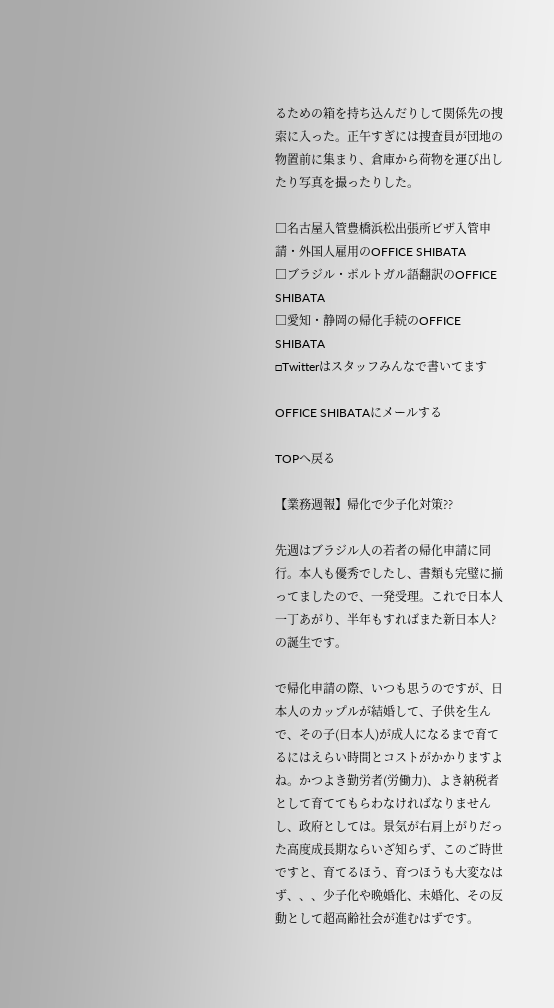るための箱を持ち込んだりして関係先の捜索に入った。正午すぎには捜査員が団地の物置前に集まり、倉庫から荷物を運び出したり写真を撮ったりした。

□名古屋入管豊橋浜松出張所ビザ入管申請・外国人雇用のOFFICE SHIBATA
□ブラジル・ポルトガル語翻訳のOFFICE SHIBATA
□愛知・静岡の帰化手続のOFFICE SHIBATA
□Twitterはスタッフみんなで書いてます

OFFICE SHIBATAにメールする

TOPへ戻る

【業務週報】帰化で少子化対策??

先週はブラジル人の若者の帰化申請に同行。本人も優秀でしたし、書類も完璧に揃ってましたので、一発受理。これで日本人一丁あがり、半年もすればまた新日本人?の誕生です。

で帰化申請の際、いつも思うのですが、日本人のカップルが結婚して、子供を生んで、その子(日本人)が成人になるまで育てるにはえらい時間とコストがかかりますよね。かつよき勤労者(労働力)、よき納税者として育ててもらわなければなりませんし、政府としては。景気が右肩上がりだった高度成長期ならいざ知らず、このご時世ですと、育てるほう、育つほうも大変なはず、、、少子化や晩婚化、未婚化、その反動として超高齢社会が進むはずです。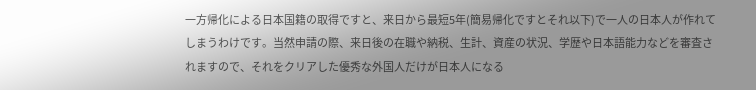一方帰化による日本国籍の取得ですと、来日から最短5年(簡易帰化ですとそれ以下)で一人の日本人が作れてしまうわけです。当然申請の際、来日後の在職や納税、生計、資産の状況、学歴や日本語能力などを審査されますので、それをクリアした優秀な外国人だけが日本人になる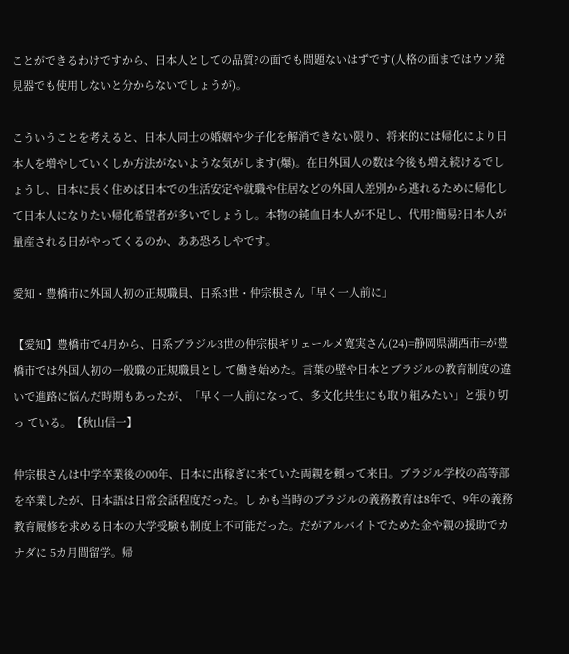ことができるわけですから、日本人としての品質?の面でも問題ないはずです(人格の面まではウソ発見器でも使用しないと分からないでしょうが)。

こういうことを考えると、日本人同士の婚姻や少子化を解消できない限り、将来的には帰化により日本人を増やしていくしか方法がないような気がします(爆)。在日外国人の数は今後も増え続けるでしょうし、日本に長く住めば日本での生活安定や就職や住居などの外国人差別から逃れるために帰化して日本人になりたい帰化希望者が多いでしょうし。本物の純血日本人が不足し、代用?簡易?日本人が量産される日がやってくるのか、ああ恐ろしやです。

愛知・豊橋市に外国人初の正規職員、日系3世・仲宗根さん「早く一人前に」

【愛知】豊橋市で4月から、日系ブラジル3世の仲宗根ギリェールメ寛実さん(24)=静岡県湖西市=が豊橋市では外国人初の一般職の正規職員とし て働き始めた。言葉の壁や日本とブラジルの教育制度の違いで進路に悩んだ時期もあったが、「早く一人前になって、多文化共生にも取り組みたい」と張り切っ ている。【秋山信一】

仲宗根さんは中学卒業後の00年、日本に出稼ぎに来ていた両親を頼って来日。ブラジル学校の高等部を卒業したが、日本語は日常会話程度だった。し かも当時のブラジルの義務教育は8年で、9年の義務教育履修を求める日本の大学受験も制度上不可能だった。だがアルバイトでためた金や親の援助でカナダに 5カ月間留学。帰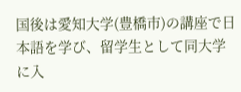国後は愛知大学(豊橋市)の講座で日本語を学び、留学生として同大学に入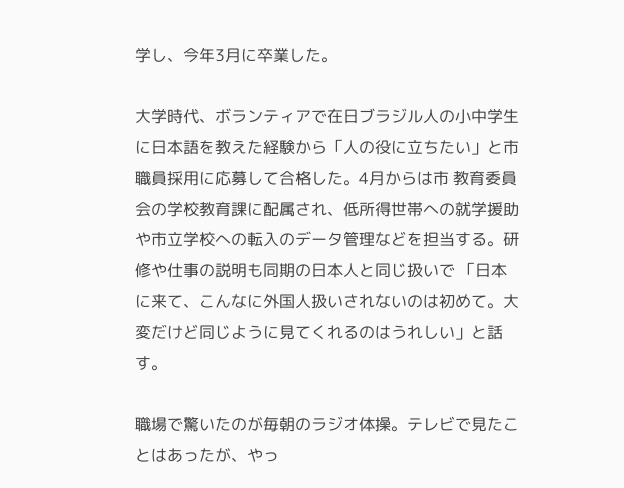学し、今年3月に卒業した。

大学時代、ボランティアで在日ブラジル人の小中学生に日本語を教えた経験から「人の役に立ちたい」と市職員採用に応募して合格した。4月からは市 教育委員会の学校教育課に配属され、低所得世帯への就学援助や市立学校への転入のデータ管理などを担当する。研修や仕事の説明も同期の日本人と同じ扱いで 「日本に来て、こんなに外国人扱いされないのは初めて。大変だけど同じように見てくれるのはうれしい」と話す。

職場で驚いたのが毎朝のラジオ体操。テレビで見たことはあったが、やっ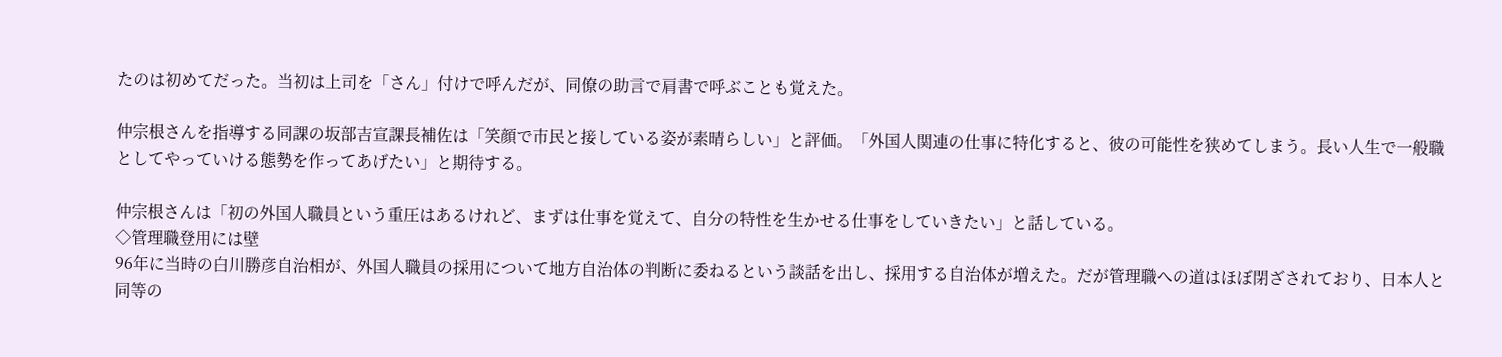たのは初めてだった。当初は上司を「さん」付けで呼んだが、同僚の助言で肩書で呼ぶことも覚えた。

仲宗根さんを指導する同課の坂部吉宣課長補佐は「笑顔で市民と接している姿が素晴らしい」と評価。「外国人関連の仕事に特化すると、彼の可能性を狭めてしまう。長い人生で一般職としてやっていける態勢を作ってあげたい」と期待する。

仲宗根さんは「初の外国人職員という重圧はあるけれど、まずは仕事を覚えて、自分の特性を生かせる仕事をしていきたい」と話している。
◇管理職登用には壁
96年に当時の白川勝彦自治相が、外国人職員の採用について地方自治体の判断に委ねるという談話を出し、採用する自治体が増えた。だが管理職への道はほぼ閉ざされており、日本人と同等の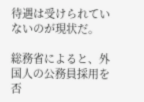待遇は受けられていないのが現状だ。

総務省によると、外国人の公務員採用を否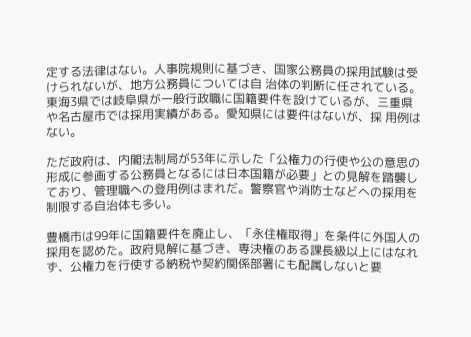定する法律はない。人事院規則に基づき、国家公務員の採用試験は受けられないが、地方公務員については自 治体の判断に任されている。東海3県では岐阜県が一般行政職に国籍要件を設けているが、三重県や名古屋市では採用実績がある。愛知県には要件はないが、採 用例はない。

ただ政府は、内閣法制局が53年に示した「公権力の行使や公の意思の形成に参画する公務員となるには日本国籍が必要」との見解を踏襲しており、管理職への登用例はまれだ。警察官や消防士などへの採用を制限する自治体も多い。

豊橋市は99年に国籍要件を廃止し、「永住権取得」を条件に外国人の採用を認めた。政府見解に基づき、専決権のある課長級以上にはなれず、公権力を行使する納税や契約関係部署にも配属しないと要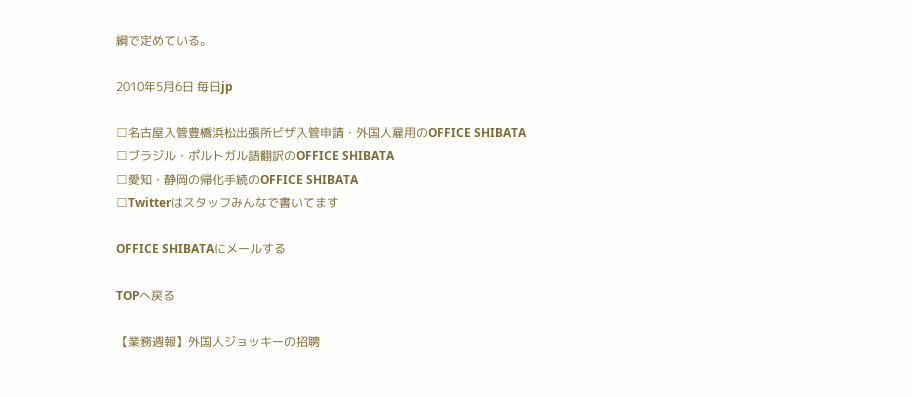綱で定めている。

2010年5月6日 毎日jp

□名古屋入管豊橋浜松出張所ビザ入管申請・外国人雇用のOFFICE SHIBATA
□ブラジル・ポルトガル語翻訳のOFFICE SHIBATA
□愛知・静岡の帰化手続のOFFICE SHIBATA
□Twitterはスタッフみんなで書いてます

OFFICE SHIBATAにメールする

TOPへ戻る

【業務週報】外国人ジョッキーの招聘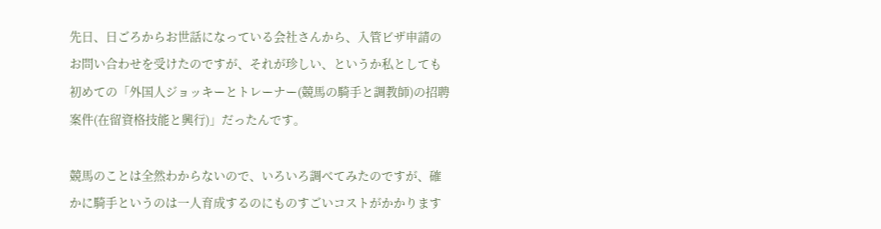先日、日ごろからお世話になっている会社さんから、入管ビザ申請のお問い合わせを受けたのですが、それが珍しい、というか私としても初めての「外国人ジョッキーとトレーナー(競馬の騎手と調教師)の招聘案件(在留資格技能と興行)」だったんです。

競馬のことは全然わからないので、いろいろ調べてみたのですが、確かに騎手というのは一人育成するのにものすごいコストがかかります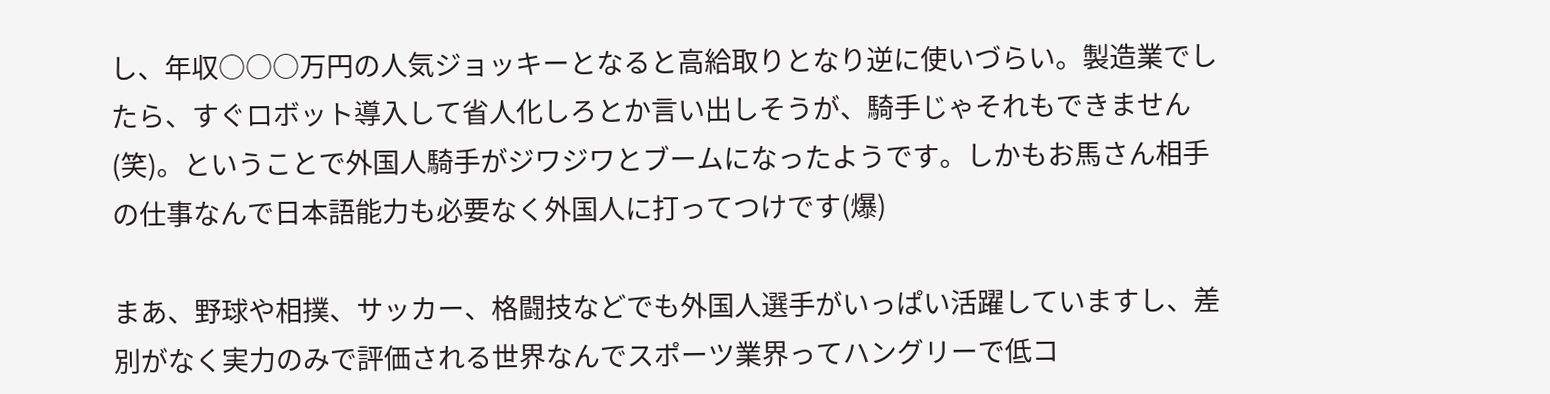し、年収○○○万円の人気ジョッキーとなると高給取りとなり逆に使いづらい。製造業でしたら、すぐロボット導入して省人化しろとか言い出しそうが、騎手じゃそれもできません(笑)。ということで外国人騎手がジワジワとブームになったようです。しかもお馬さん相手の仕事なんで日本語能力も必要なく外国人に打ってつけです(爆)

まあ、野球や相撲、サッカー、格闘技などでも外国人選手がいっぱい活躍していますし、差別がなく実力のみで評価される世界なんでスポーツ業界ってハングリーで低コ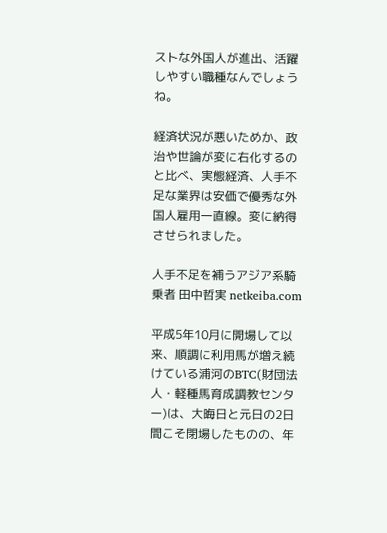ストな外国人が進出、活躍しやすい職種なんでしょうね。

経済状況が悪いためか、政治や世論が変に右化するのと比べ、実態経済、人手不足な業界は安価で優秀な外国人雇用一直線。変に納得させられました。

人手不足を補うアジア系騎乗者 田中哲実 netkeiba.com

平成5年10月に開場して以来、順調に利用馬が増え続けている浦河のBTC(財団法人・軽種馬育成調教センター)は、大晦日と元日の2日間こそ閉場したものの、年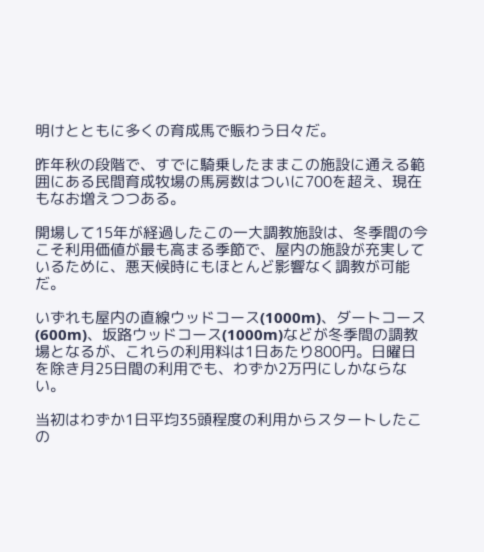明けとともに多くの育成馬で賑わう日々だ。

昨年秋の段階で、すでに騎乗したままこの施設に通える範囲にある民間育成牧場の馬房数はついに700を超え、現在もなお増えつつある。

開場して15年が経過したこの一大調教施設は、冬季間の今こそ利用価値が最も高まる季節で、屋内の施設が充実しているために、悪天候時にもほとんど影響なく調教が可能だ。

いずれも屋内の直線ウッドコース(1000m)、ダートコース(600m)、坂路ウッドコース(1000m)などが冬季間の調教場となるが、これらの利用料は1日あたり800円。日曜日を除き月25日間の利用でも、わずか2万円にしかならない。

当初はわずか1日平均35頭程度の利用からスタートしたこの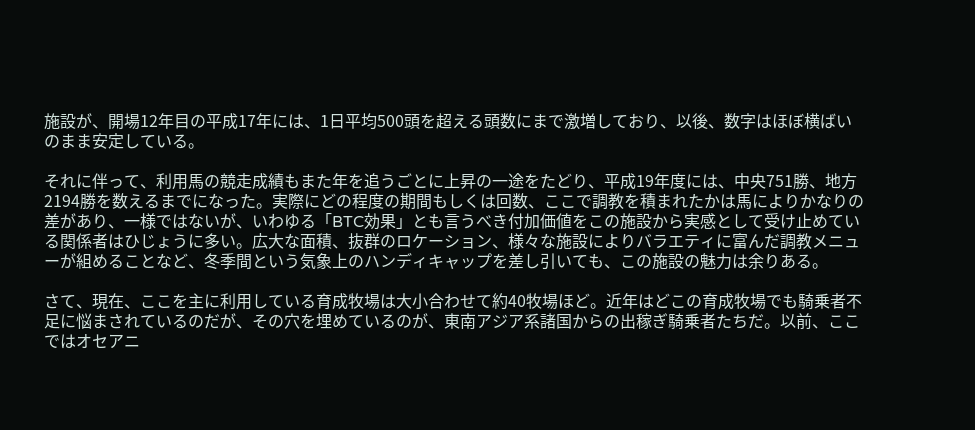施設が、開場12年目の平成17年には、1日平均500頭を超える頭数にまで激増しており、以後、数字はほぼ横ばいのまま安定している。

それに伴って、利用馬の競走成績もまた年を追うごとに上昇の一途をたどり、平成19年度には、中央751勝、地方2194勝を数えるまでになった。実際にどの程度の期間もしくは回数、ここで調教を積まれたかは馬によりかなりの差があり、一様ではないが、いわゆる「BTC効果」とも言うべき付加価値をこの施設から実感として受け止めている関係者はひじょうに多い。広大な面積、抜群のロケーション、様々な施設によりバラエティに富んだ調教メニューが組めることなど、冬季間という気象上のハンディキャップを差し引いても、この施設の魅力は余りある。

さて、現在、ここを主に利用している育成牧場は大小合わせて約40牧場ほど。近年はどこの育成牧場でも騎乗者不足に悩まされているのだが、その穴を埋めているのが、東南アジア系諸国からの出稼ぎ騎乗者たちだ。以前、ここではオセアニ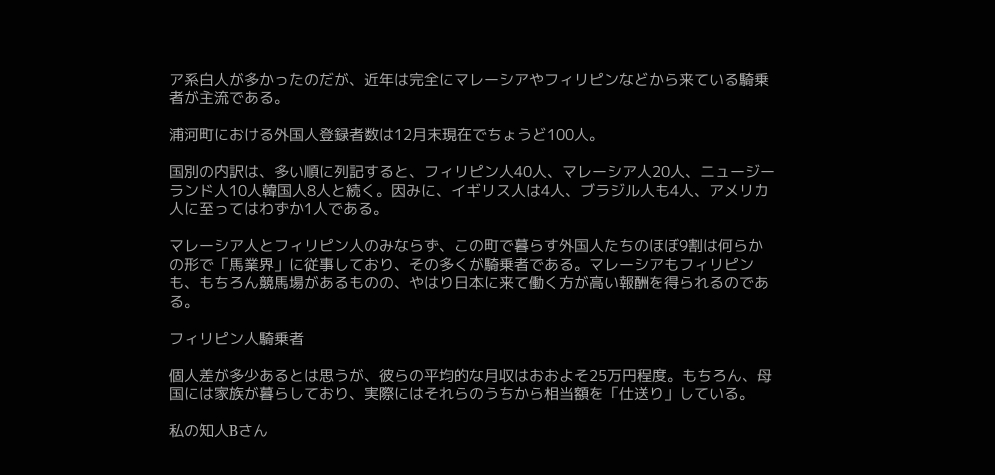ア系白人が多かったのだが、近年は完全にマレーシアやフィリピンなどから来ている騎乗者が主流である。

浦河町における外国人登録者数は12月末現在でちょうど100人。

国別の内訳は、多い順に列記すると、フィリピン人40人、マレーシア人20人、ニュージーランド人10人韓国人8人と続く。因みに、イギリス人は4人、ブラジル人も4人、アメリカ人に至ってはわずか1人である。

マレーシア人とフィリピン人のみならず、この町で暮らす外国人たちのほぼ9割は何らかの形で「馬業界」に従事しており、その多くが騎乗者である。マレーシアもフィリピンも、もちろん競馬場があるものの、やはり日本に来て働く方が高い報酬を得られるのである。

フィリピン人騎乗者

個人差が多少あるとは思うが、彼らの平均的な月収はおおよそ25万円程度。もちろん、母国には家族が暮らしており、実際にはそれらのうちから相当額を「仕送り」している。

私の知人Bさん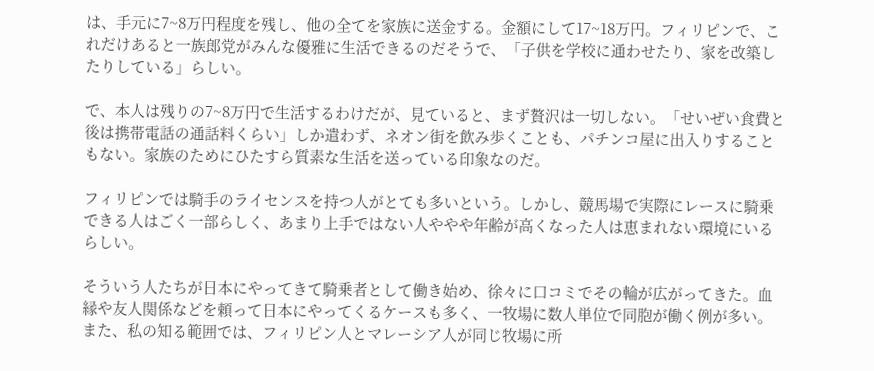は、手元に7~8万円程度を残し、他の全てを家族に送金する。金額にして17~18万円。フィリピンで、これだけあると一族郎党がみんな優雅に生活できるのだそうで、「子供を学校に通わせたり、家を改築したりしている」らしい。

で、本人は残りの7~8万円で生活するわけだが、見ていると、まず贅沢は一切しない。「せいぜい食費と後は携帯電話の通話料くらい」しか遣わず、ネオン街を飲み歩くことも、パチンコ屋に出入りすることもない。家族のためにひたすら質素な生活を送っている印象なのだ。

フィリピンでは騎手のライセンスを持つ人がとても多いという。しかし、競馬場で実際にレースに騎乗できる人はごく一部らしく、あまり上手ではない人ややや年齢が高くなった人は恵まれない環境にいるらしい。

そういう人たちが日本にやってきて騎乗者として働き始め、徐々に口コミでその輪が広がってきた。血縁や友人関係などを頼って日本にやってくるケースも多く、一牧場に数人単位で同胞が働く例が多い。また、私の知る範囲では、フィリピン人とマレーシア人が同じ牧場に所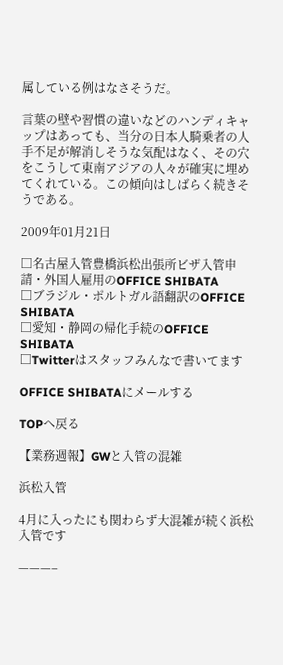属している例はなさそうだ。

言葉の壁や習慣の違いなどのハンディキャップはあっても、当分の日本人騎乗者の人手不足が解消しそうな気配はなく、その穴をこうして東南アジアの人々が確実に埋めてくれている。この傾向はしばらく続きそうである。

2009年01月21日

□名古屋入管豊橋浜松出張所ビザ入管申請・外国人雇用のOFFICE SHIBATA
□ブラジル・ポルトガル語翻訳のOFFICE SHIBATA
□愛知・静岡の帰化手続のOFFICE SHIBATA
□Twitterはスタッフみんなで書いてます

OFFICE SHIBATAにメールする

TOPへ戻る

【業務週報】GWと入管の混雑

浜松入管

4月に入ったにも関わらず大混雑が続く浜松入管です

———–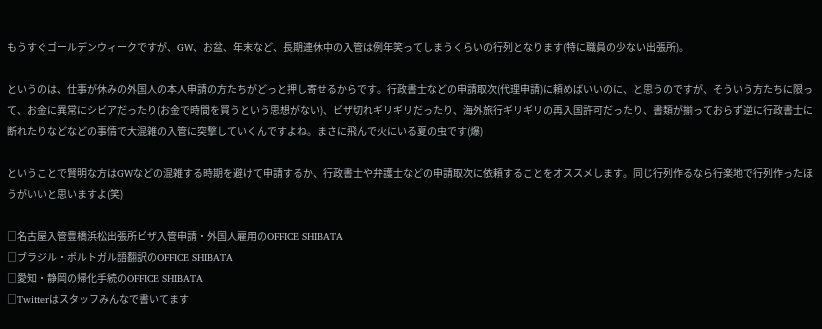もうすぐゴールデンウィークですが、GW、お盆、年末など、長期連休中の入管は例年笑ってしまうくらいの行列となります(特に職員の少ない出張所)。

というのは、仕事が休みの外国人の本人申請の方たちがどっと押し寄せるからです。行政書士などの申請取次(代理申請)に頼めばいいのに、と思うのですが、そういう方たちに限って、お金に異常にシビアだったり(お金で時間を買うという思想がない)、ビザ切れギリギリだったり、海外旅行ギリギリの再入国許可だったり、書類が揃っておらず逆に行政書士に断れたりなどなどの事情で大混雑の入管に突撃していくんですよね。まさに飛んで火にいる夏の虫です(爆)

ということで賢明な方はGWなどの混雑する時期を避けて申請するか、行政書士や弁護士などの申請取次に依頼することをオススメします。同じ行列作るなら行楽地で行列作ったほうがいいと思いますよ(笑)

□名古屋入管豊橋浜松出張所ビザ入管申請・外国人雇用のOFFICE SHIBATA
□ブラジル・ポルトガル語翻訳のOFFICE SHIBATA
□愛知・静岡の帰化手続のOFFICE SHIBATA
□Twitterはスタッフみんなで書いてます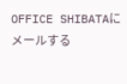OFFICE SHIBATAにメールする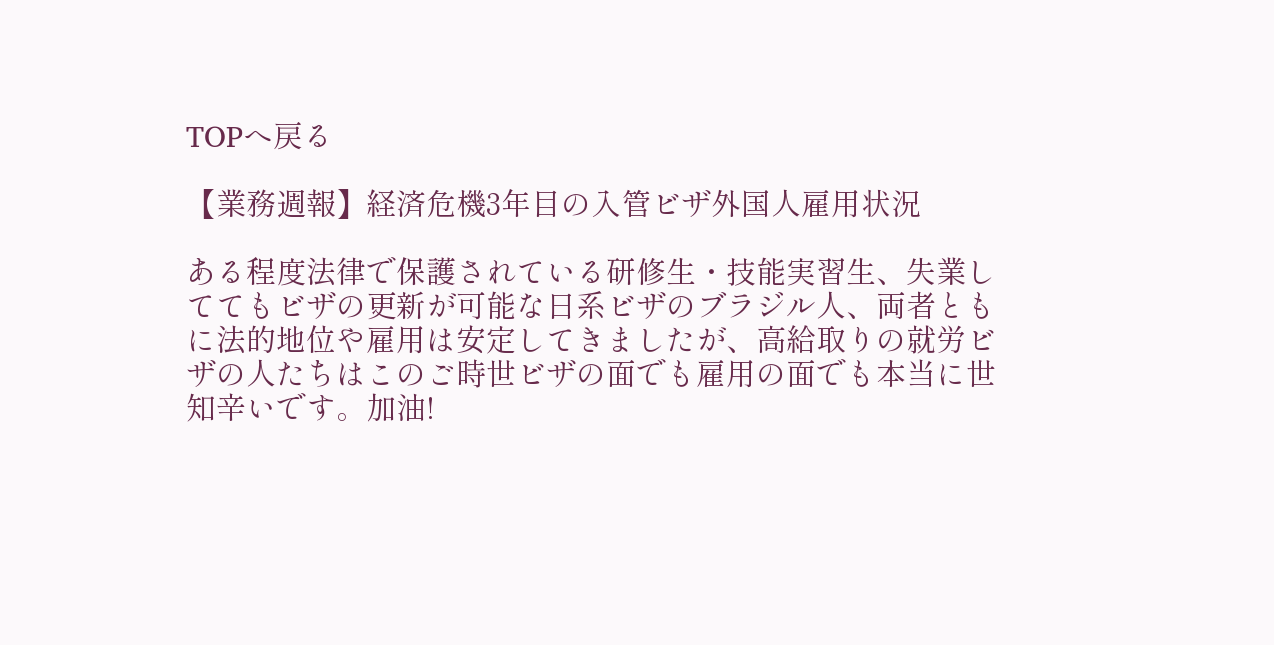TOPへ戻る

【業務週報】経済危機3年目の入管ビザ外国人雇用状況

ある程度法律で保護されている研修生・技能実習生、失業しててもビザの更新が可能な日系ビザのブラジル人、両者ともに法的地位や雇用は安定してきましたが、高給取りの就労ビザの人たちはこのご時世ビザの面でも雇用の面でも本当に世知辛いです。加油!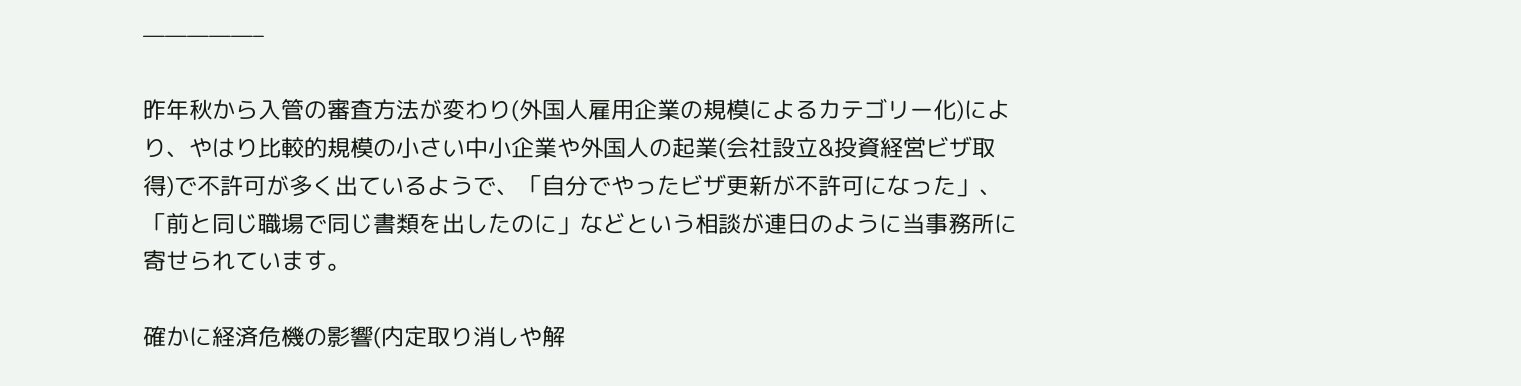—————–

昨年秋から入管の審査方法が変わり(外国人雇用企業の規模によるカテゴリー化)により、やはり比較的規模の小さい中小企業や外国人の起業(会社設立&投資経営ビザ取得)で不許可が多く出ているようで、「自分でやったビザ更新が不許可になった」、「前と同じ職場で同じ書類を出したのに」などという相談が連日のように当事務所に寄せられています。

確かに経済危機の影響(内定取り消しや解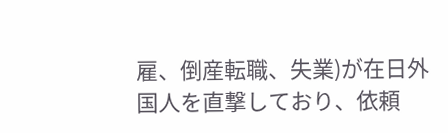雇、倒産転職、失業)が在日外国人を直撃しており、依頼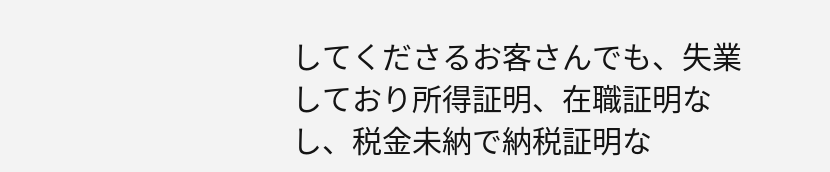してくださるお客さんでも、失業しており所得証明、在職証明なし、税金未納で納税証明な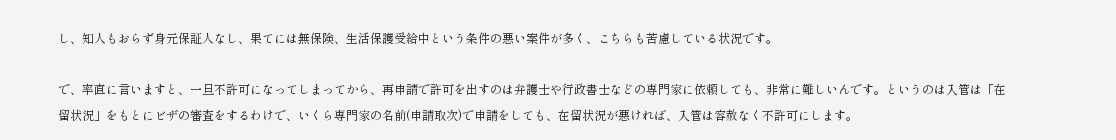し、知人もおらず身元保証人なし、果てには無保険、生活保護受給中という条件の悪い案件が多く、こちらも苦慮している状況です。

で、率直に言いますと、一旦不許可になってしまってから、再申請で許可を出すのは弁護士や行政書士などの専門家に依頼しても、非常に難しいんです。というのは入管は「在留状況」をもとにビザの審査をするわけで、いくら専門家の名前(申請取次)で申請をしても、在留状況が悪ければ、入管は容赦なく不許可にします。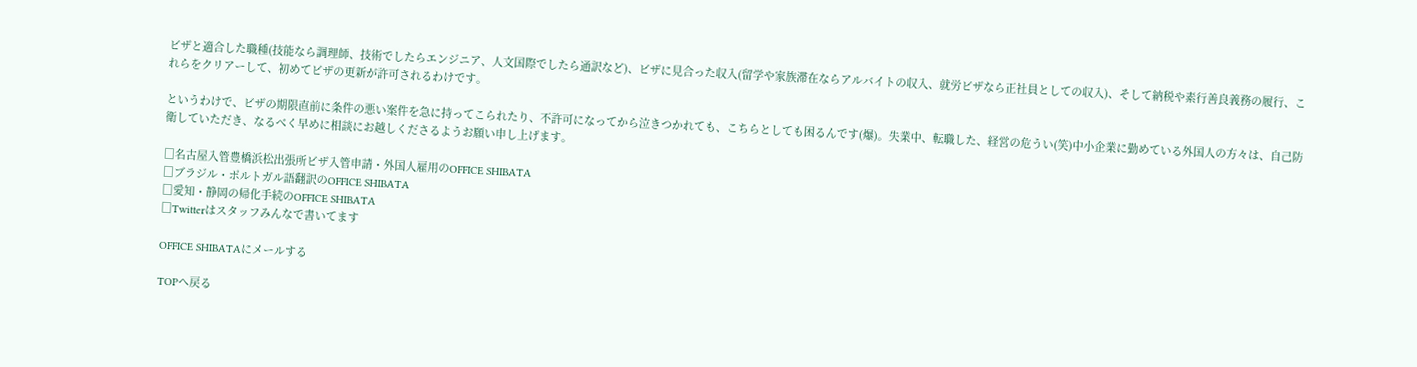ビザと適合した職種(技能なら調理師、技術でしたらエンジニア、人文国際でしたら通訳など)、ビザに見合った収入(留学や家族滞在ならアルバイトの収入、就労ビザなら正社員としての収入)、そして納税や素行善良義務の履行、これらをクリアーして、初めてビザの更新が許可されるわけです。

というわけで、ビザの期限直前に条件の悪い案件を急に持ってこられたり、不許可になってから泣きつかれても、こちらとしても困るんです(爆)。失業中、転職した、経営の危うい(笑)中小企業に勤めている外国人の方々は、自己防衛していただき、なるべく早めに相談にお越しくださるようお願い申し上げます。

□名古屋入管豊橋浜松出張所ビザ入管申請・外国人雇用のOFFICE SHIBATA
□ブラジル・ポルトガル語翻訳のOFFICE SHIBATA
□愛知・静岡の帰化手続のOFFICE SHIBATA
□Twitterはスタッフみんなで書いてます

OFFICE SHIBATAにメールする

TOPへ戻る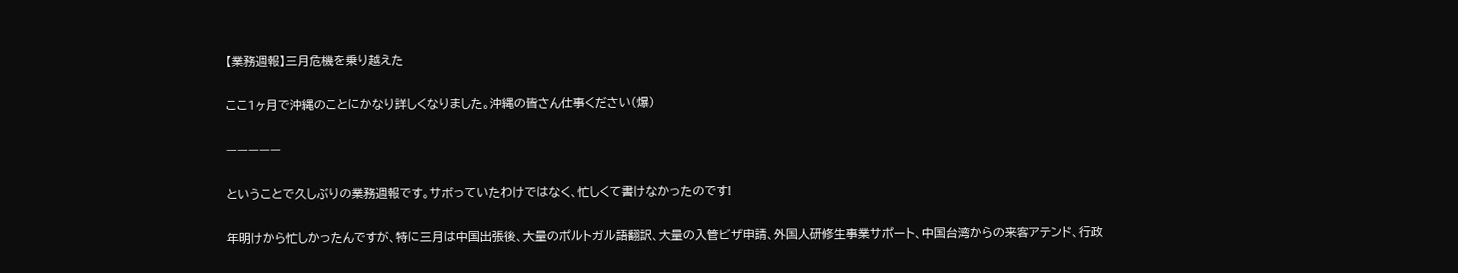【業務週報】三月危機を乗り越えた

ここ1ヶ月で沖縄のことにかなり詳しくなりました。沖縄の皆さん仕事ください(爆)

—————

ということで久しぶりの業務週報です。サボっていたわけではなく、忙しくて書けなかったのです!

年明けから忙しかったんですが、特に三月は中国出張後、大量のポルトガル語翻訳、大量の入管ビザ申請、外国人研修生事業サポート、中国台湾からの来客アテンド、行政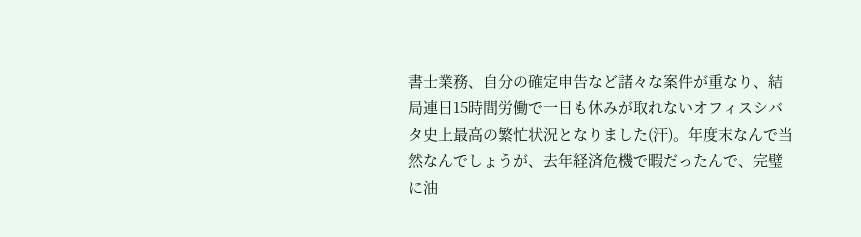書士業務、自分の確定申告など諸々な案件が重なり、結局連日15時間労働で一日も休みが取れないオフィスシバタ史上最高の繁忙状況となりました(汗)。年度末なんで当然なんでしょうが、去年経済危機で暇だったんで、完璧に油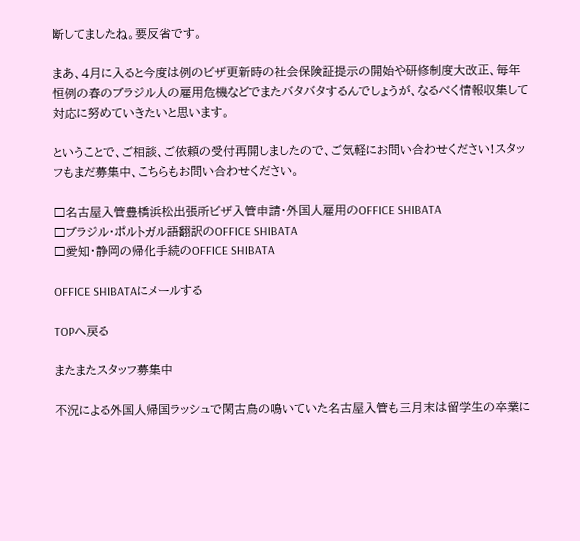断してましたね。要反省です。

まあ、4月に入ると今度は例のビザ更新時の社会保険証提示の開始や研修制度大改正、毎年恒例の春のブラジル人の雇用危機などでまたバタバタするんでしょうが、なるべく情報収集して対応に努めていきたいと思います。

ということで、ご相談、ご依頼の受付再開しましたので、ご気軽にお問い合わせください!スタッフもまだ募集中、こちらもお問い合わせください。

□名古屋入管豊橋浜松出張所ビザ入管申請・外国人雇用のOFFICE SHIBATA
□ブラジル・ポルトガル語翻訳のOFFICE SHIBATA
□愛知・静岡の帰化手続のOFFICE SHIBATA

OFFICE SHIBATAにメールする

TOPへ戻る

またまたスタッフ募集中

不況による外国人帰国ラッシュで閑古鳥の鳴いていた名古屋入管も三月末は留学生の卒業に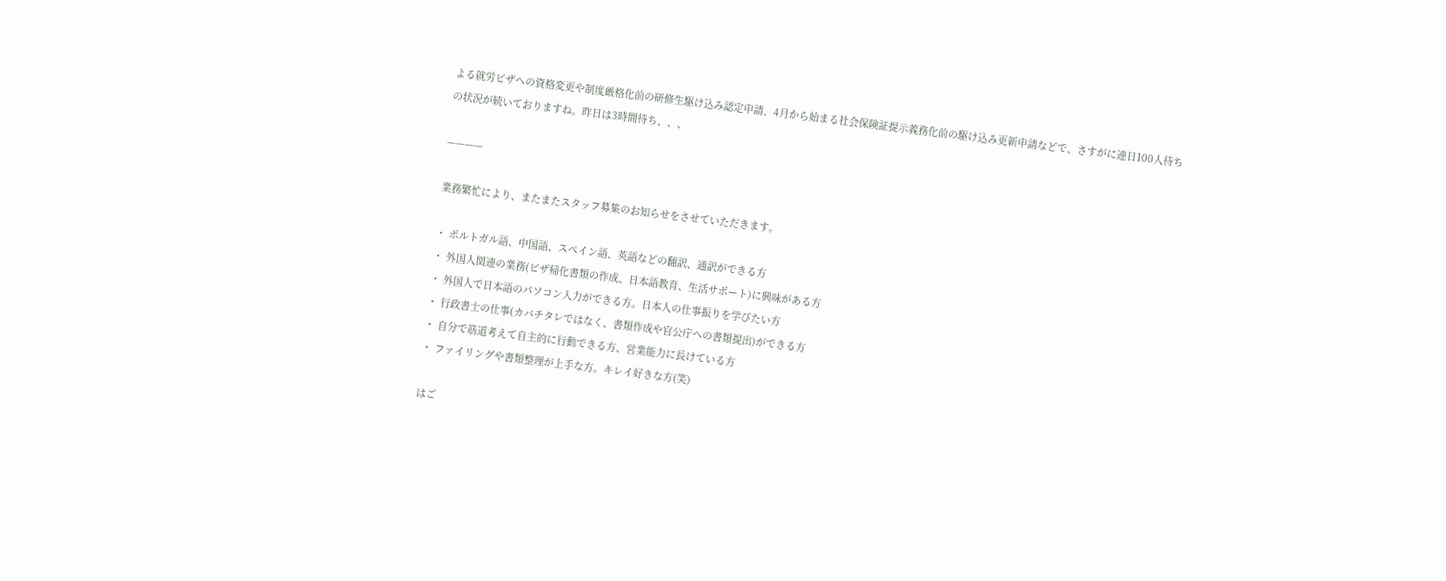よる就労ビザへの資格変更や制度厳格化前の研修生駆け込み認定申請、4月から始まる社会保険証提示義務化前の駆け込み更新申請などで、さすがに連日100人待ちの状況が続いておりますね。昨日は3時間待ち、、、

————

業務繁忙により、またまたスタッフ募集のお知らせをさせていただきます。

・ ポルトガル語、中国語、スペイン語、英語などの翻訳、通訳ができる方
・ 外国人関連の業務(ビザ帰化書類の作成、日本語教育、生活サポート)に興味がある方
・ 外国人で日本語のパソコン入力ができる方。日本人の仕事振りを学びたい方
・ 行政書士の仕事(カバチタレではなく、書類作成や官公庁への書類提出)ができる方
・ 自分で筋道考えて自主的に行動できる方、営業能力に長けている方
・ ファイリングや書類整理が上手な方。キレイ好きな方(笑)

はご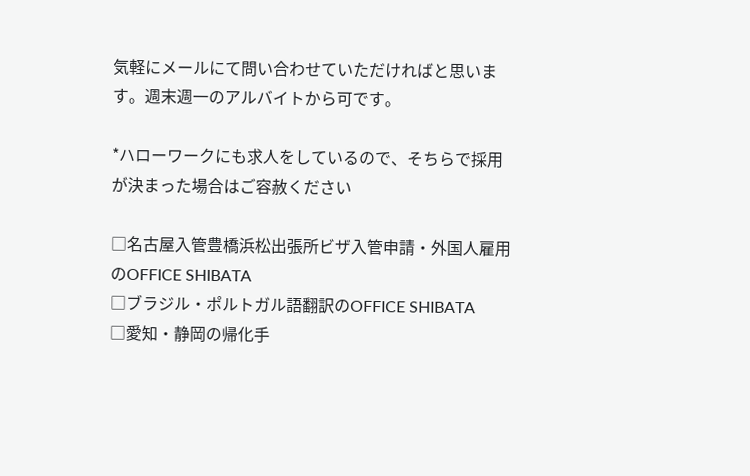気軽にメールにて問い合わせていただければと思います。週末週一のアルバイトから可です。

*ハローワークにも求人をしているので、そちらで採用が決まった場合はご容赦ください

□名古屋入管豊橋浜松出張所ビザ入管申請・外国人雇用のOFFICE SHIBATA
□ブラジル・ポルトガル語翻訳のOFFICE SHIBATA
□愛知・静岡の帰化手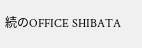続のOFFICE SHIBATA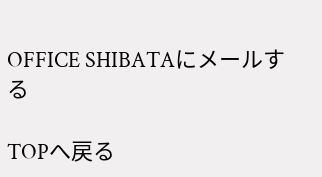OFFICE SHIBATAにメールする

TOPへ戻る